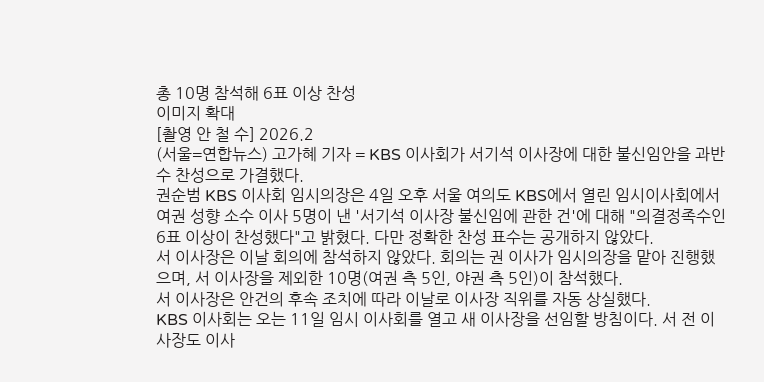총 10명 참석해 6표 이상 찬성
이미지 확대
[촬영 안 철 수] 2026.2
(서울=연합뉴스) 고가혜 기자 = KBS 이사회가 서기석 이사장에 대한 불신임안을 과반수 찬성으로 가결했다.
권순범 KBS 이사회 임시의장은 4일 오후 서울 여의도 KBS에서 열린 임시이사회에서 여권 성향 소수 이사 5명이 낸 '서기석 이사장 불신임에 관한 건'에 대해 "의결정족수인 6표 이상이 찬성했다"고 밝혔다. 다만 정확한 찬성 표수는 공개하지 않았다.
서 이사장은 이날 회의에 참석하지 않았다. 회의는 권 이사가 임시의장을 맡아 진행했으며, 서 이사장을 제외한 10명(여권 측 5인, 야권 측 5인)이 참석했다.
서 이사장은 안건의 후속 조치에 따라 이날로 이사장 직위를 자동 상실했다.
KBS 이사회는 오는 11일 임시 이사회를 열고 새 이사장을 선임할 방침이다. 서 전 이사장도 이사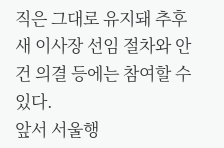직은 그대로 유지돼 추후 새 이사장 선임 절차와 안건 의결 등에는 참여할 수 있다.
앞서 서울행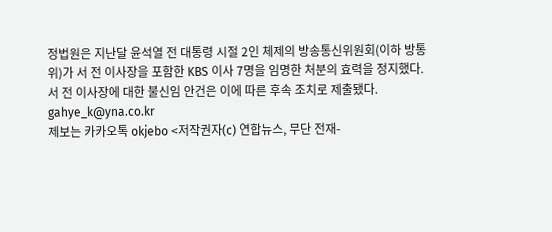정법원은 지난달 윤석열 전 대통령 시절 2인 체제의 방송통신위원회(이하 방통위)가 서 전 이사장을 포함한 KBS 이사 7명을 임명한 처분의 효력을 정지했다. 서 전 이사장에 대한 불신임 안건은 이에 따른 후속 조치로 제출됐다.
gahye_k@yna.co.kr
제보는 카카오톡 okjebo <저작권자(c) 연합뉴스, 무단 전재-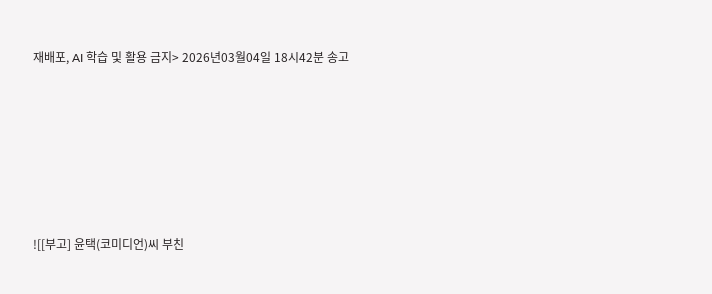재배포, AI 학습 및 활용 금지> 2026년03월04일 18시42분 송고






![[부고] 윤택(코미디언)씨 부친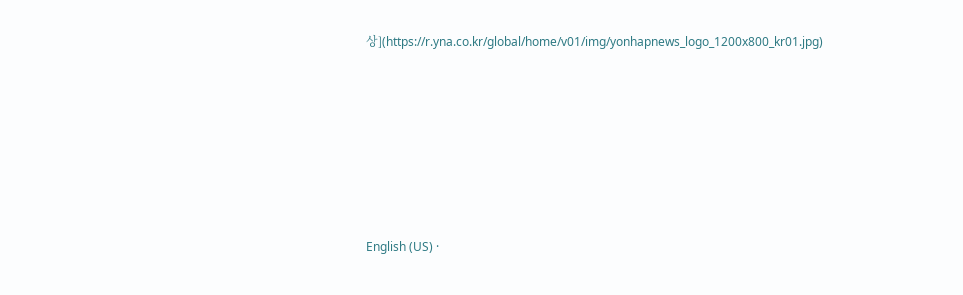상](https://r.yna.co.kr/global/home/v01/img/yonhapnews_logo_1200x800_kr01.jpg)









English (US) ·